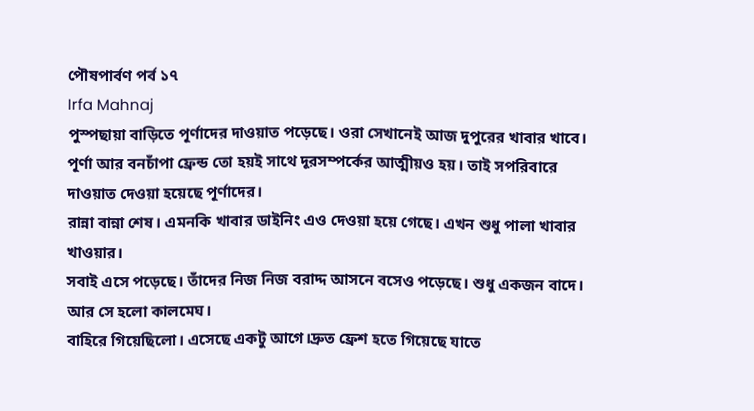পৌষপার্বণ পর্ব ১৭
Irfa Mahnaj
পুস্পছায়া বাড়িতে পূর্ণাদের দাওয়াত পড়েছে। ওরা সেখানেই আজ দুপুরের খাবার খাবে।
পূর্ণা আর বনচাঁপা ফ্রেন্ড তো হয়ই সাথে দূরসম্পর্কের আত্মীয়ও হয়। তাই সপরিবারে দাওয়াত দেওয়া হয়েছে পূর্ণাদের।
রান্না বান্না শেষ। এমনকি খাবার ডাইনিং এও দেওয়া হয়ে গেছে। এখন শুধু পালা খাবার খাওয়ার।
সবাই এসে পড়েছে। তাঁদের নিজ নিজ বরাদ্দ আসনে বসেও পড়েছে। শুধু একজন বাদে। আর সে হলো কালমেঘ।
বাহিরে গিয়েছিলো। এসেছে একটু আগে।দ্রুত ফ্রেশ হতে গিয়েছে যাতে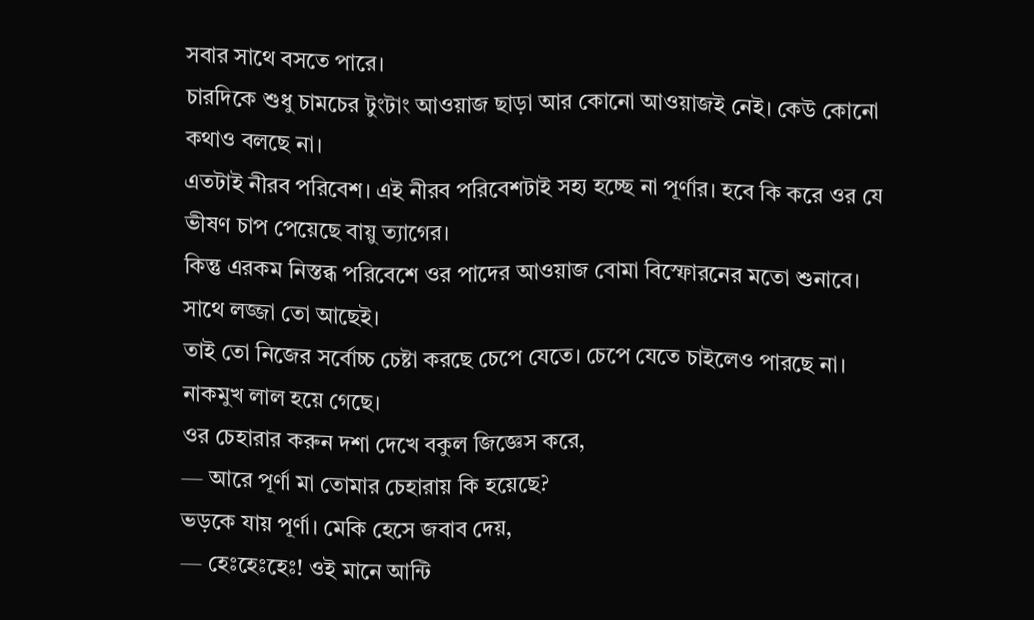সবার সাথে বসতে পারে।
চারদিকে শুধু চামচের টুংটাং আওয়াজ ছাড়া আর কোনো আওয়াজই নেই। কেউ কোনো কথাও বলছে না।
এতটাই নীরব পরিবেশ। এই নীরব পরিবেশটাই সহ্য হচ্ছে না পূর্ণার। হবে কি করে ওর যে ভীষণ চাপ পেয়েছে বায়ু ত্যাগের।
কিন্তু এরকম নিস্তব্ধ পরিবেশে ওর পাদের আওয়াজ বোমা বিস্ফোরনের মতো শুনাবে। সাথে লজ্জা তো আছেই।
তাই তো নিজের সর্বোচ্চ চেষ্টা করছে চেপে যেতে। চেপে যেতে চাইলেও পারছে না। নাকমুখ লাল হয়ে গেছে।
ওর চেহারার করুন দশা দেখে বকুল জিজ্ঞেস করে,
— আরে পূর্ণা মা তোমার চেহারায় কি হয়েছে?
ভড়কে যায় পূর্ণা। মেকি হেসে জবাব দেয়,
— হেঃহেঃহেঃ! ওই মানে আন্টি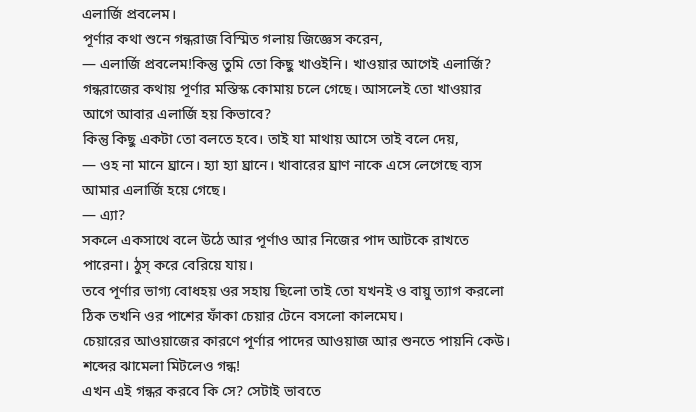এলার্জি প্রবলেম।
পূর্ণার কথা শুনে গন্ধরাজ বিস্মিত গলায় জিজ্ঞেস করেন,
— এলার্জি প্রবলেম!কিন্তু তুমি তো কিছু খাওইনি। খাওয়ার আগেই এলার্জি?
গন্ধরাজের কথায় পূর্ণার মস্তিস্ক কোমায় চলে গেছে। আসলেই তো খাওয়ার আগে আবার এলার্জি হয় কিভাবে?
কিন্তু কিছু একটা তো বলতে হবে। তাই যা মাথায় আসে তাই বলে দেয়,
— ওহ না মানে ঘ্রানে। হ্যা হ্যা ঘ্রানে। খাবারের ঘ্রাণ নাকে এসে লেগেছে ব্যস আমার এলার্জি হয়ে গেছে।
— এ্যা?
সকলে একসাথে বলে উঠে আর পূর্ণাও আর নিজের পাদ আটকে রাখতে পারেনা। ঠুস্ করে বেরিয়ে যায়।
তবে পূর্ণার ভাগ্য বোধহয় ওর সহায় ছিলো তাই তো যখনই ও বায়ু ত্যাগ করলো ঠিক তখনি ওর পাশের ফাঁকা চেয়ার টেনে বসলো কালমেঘ।
চেয়ারের আওয়াজের কারণে পূর্ণার পাদের আওয়াজ আর শুনতে পায়নি কেউ। শব্দের ঝামেলা মিটলেও গন্ধ!
এখন এই গন্ধর করবে কি সে? সেটাই ভাবতে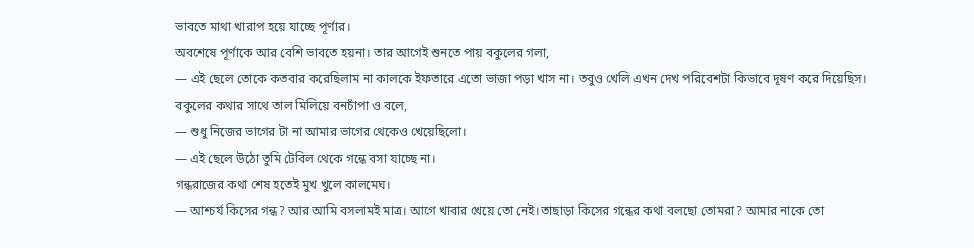ভাবতে মাথা খারাপ হয়ে যাচ্ছে পূর্ণার।
অবশেষে পূর্ণাকে আর বেশি ভাবতে হয়না। তার আগেই শুনতে পায় বকুলের গলা,
— এই ছেলে তোকে কতবার করেছিলাম না কালকে ইফতারে এতো ভাজা পড়া খাস না। তবুও খেলি এখন দেখ পরিবেশটা কিভাবে দূষণ করে দিয়েছিস।
বকুলের কথার সাথে তাল মিলিয়ে বনচাঁপা ও বলে,
— শুধু নিজের ভাগের টা না আমার ভাগের থেকেও খেয়েছিলো।
— এই ছেলে উঠো তুমি টেবিল থেকে গন্ধে বসা যাচ্ছে না।
গন্ধরাজের কথা শেষ হতেই মুখ খুলে কালমেঘ।
— আশ্চর্য কিসের গন্ধ? আর আমি বসলামই মাত্র। আগে খাবার খেয়ে তো নেই।তাছাড়া কিসের গন্ধের কথা বলছো তোমরা? আমার নাকে তো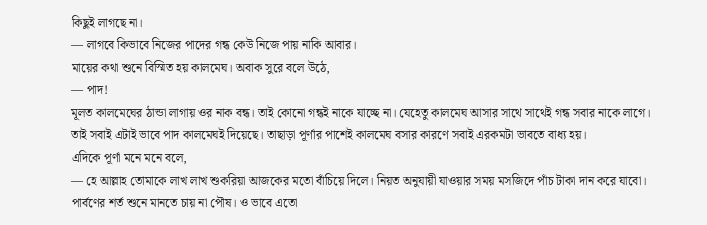কিছুই লাগছে না।
— লাগবে কিভাবে নিজের পাদের গন্ধ কেউ নিজে পায় নাকি আবার।
মায়ের কথা শুনে বিস্মিত হয় কালমেঘ। অবাক সুরে বলে উঠে,
— পাদ!
মূলত কালমেঘের ঠান্ডা লাগায় ওর নাক বন্ধ। তাই কোনো গন্ধই নাকে যাচ্ছে না। যেহেতু কালমেঘ আসার সাথে সাথেই গন্ধ সবার নাকে লাগে।
তাই সবাই এটাই ভাবে পাদ কালমেঘই দিয়েছে। তাছাড়া পূর্ণার পাশেই কালমেঘ বসার কারণে সবাই এরকমটা ভাবতে বাধ্য হয়।
এদিকে পূর্ণা মনে মনে বলে,
— হে আল্লাহ তোমাকে লাখ লাখ শুকরিয়া আজকের মতো বাঁচিয়ে দিলে। নিয়ত অনুযায়ী যাওয়ার সময় মসজিদে পাঁচ টাকা দান করে যাবো।
পার্বণের শর্ত শুনে মানতে চায় না পৌষ। ও ভাবে এতো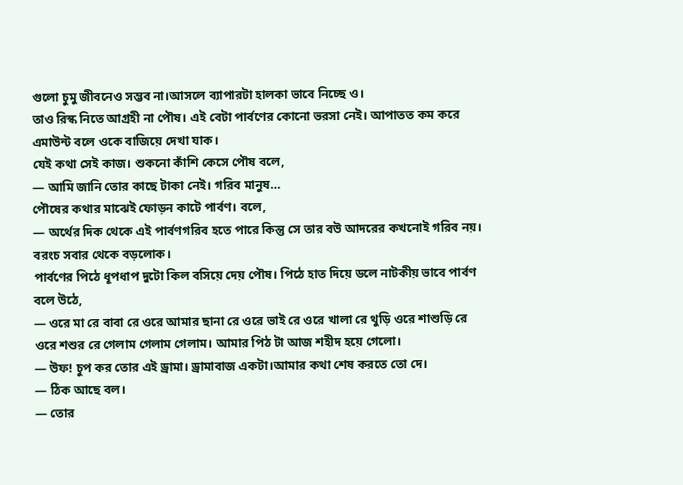গুলো চুমু জীবনেও সম্ভব না।আসলে ব্যাপারটা হালকা ভাবে নিচ্ছে ও।
তাও রিস্ক নিতে আগ্রহী না পৌষ। এই বেটা পার্বণের কোনো ভরসা নেই। আপাতত কম করে এমাউন্ট বলে ওকে বাজিয়ে দেখা যাক।
যেই কথা সেই কাজ। শুকনো কাঁশি কেসে পৌষ বলে,
— আমি জানি তোর কাছে টাকা নেই। গরিব মানুষ…
পৌষের কথার মাঝেই ফোড়ন কাটে পার্বণ। বলে,
— অর্থের দিক থেকে এই পার্বণগরিব হতে পারে কিন্তু সে তার বউ আদরের কখনোই গরিব নয়। বরংচ সবার থেকে বড়লোক।
পার্বণের পিঠে ধূপধাপ দুটো কিল বসিয়ে দেয় পৌষ। পিঠে হাত দিয়ে ডলে নাটকীয় ভাবে পার্বণ বলে উঠে,
— ওরে মা রে বাবা রে ওরে আমার ছানা রে ওরে ভাই রে ওরে খালা রে থুড়ি ওরে শাশুড়ি রে ওরে শশুর রে গেলাম গেলাম গেলাম। আমার পিঠ টা আজ শহীদ হয়ে গেলো।
— উফ! চুপ কর তোর এই ড্রামা। ড্রামাবাজ একটা।আমার কথা শেষ করতে তো দে।
— ঠিক আছে বল।
— তোর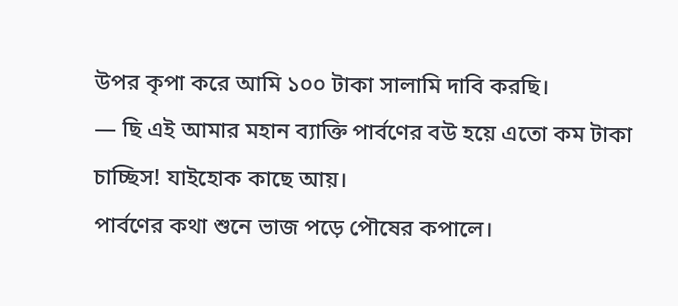উপর কৃপা করে আমি ১০০ টাকা সালামি দাবি করছি।
— ছি এই আমার মহান ব্যাক্তি পার্বণের বউ হয়ে এতো কম টাকা চাচ্ছিস! যাইহোক কাছে আয়।
পার্বণের কথা শুনে ভাজ পড়ে পৌষের কপালে।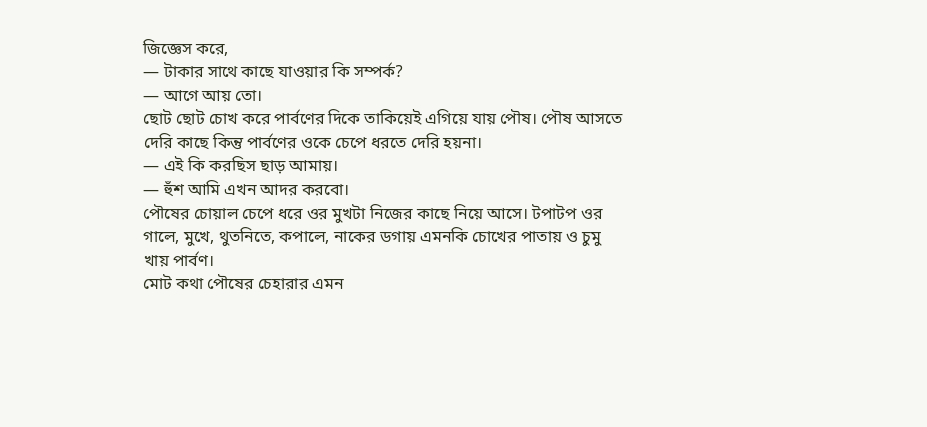জিজ্ঞেস করে,
— টাকার সাথে কাছে যাওয়ার কি সম্পর্ক?
— আগে আয় তো।
ছোট ছোট চোখ করে পার্বণের দিকে তাকিয়েই এগিয়ে যায় পৌষ। পৌষ আসতে দেরি কাছে কিন্তু পার্বণের ওকে চেপে ধরতে দেরি হয়না।
— এই কি করছিস ছাড় আমায়।
— হুঁশ আমি এখন আদর করবো।
পৌষের চোয়াল চেপে ধরে ওর মুখটা নিজের কাছে নিয়ে আসে। টপাটপ ওর গালে, মুখে, থুতনিতে, কপালে, নাকের ডগায় এমনকি চোখের পাতায় ও চুমু খায় পার্বণ।
মোট কথা পৌষের চেহারার এমন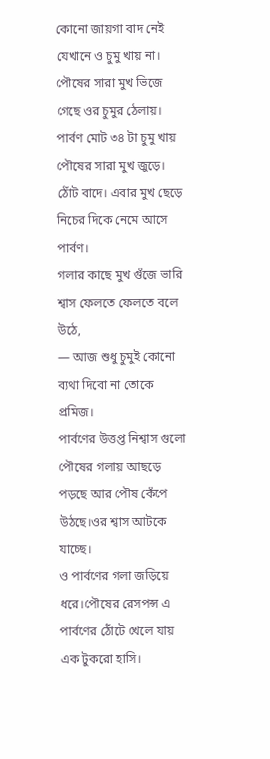কোনো জায়গা বাদ নেই যেখানে ও চুমু খায় না। পৌষের সারা মুখ ভিজে গেছে ওর চুমুর ঠেলায়।
পার্বণ মোট ৩৪ টা চুমু খায় পৌষের সারা মুখ জুড়ে। ঠোঁট বাদে। এবার মুখ ছেড়ে নিচের দিকে নেমে আসে পার্বণ।
গলার কাছে মুখ গুঁজে ভারি শ্বাস ফেলতে ফেলতে বলে উঠে,
— আজ শুধু চুমুই কোনো ব্যথা দিবো না তোকে প্রমিজ।
পার্বণের উত্তপ্ত নিশ্বাস গুলো পৌষের গলায় আছড়ে পড়ছে আর পৌষ কেঁপে উঠছে।ওর শ্বাস আটকে যাচ্ছে।
ও পার্বণের গলা জড়িয়ে ধরে।পৌষের রেসপন্স এ পার্বণের ঠোঁটে খেলে যায় এক টুকরো হাসি।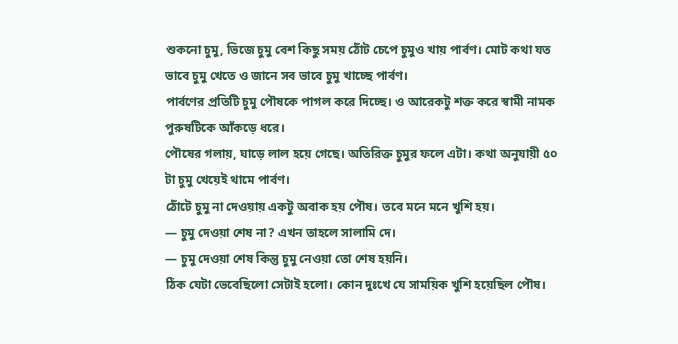শুকনো চুমু, ভিজে চুমু বেশ কিছু সময় ঠোঁট চেপে চুমুও খায় পার্বণ। মোট কথা যত ভাবে চুমু খেতে ও জানে সব ভাবে চুমু খাচ্ছে পার্বণ।
পার্বণের প্রতিটি চুমু পৌষকে পাগল করে দিচ্ছে। ও আরেকটু শক্ত করে স্বামী নামক পুরুষটিকে আঁকড়ে ধরে।
পৌষের গলায়, ঘাড়ে লাল হয়ে গেছে। অতিরিক্ত চুমুর ফলে এটা। কথা অনুযায়ী ৫০ টা চুমু খেয়েই থামে পার্বণ।
ঠোঁটে চুমু না দেওয়ায় একটু অবাক হয় পৌষ। তবে মনে মনে খুশি হয়।
— চুমু দেওয়া শেষ না? এখন তাহলে সালামি দে।
— চুমু দেওয়া শেষ কিন্তু চুমু নেওয়া তো শেষ হয়নি।
ঠিক যেটা ভেবেছিলো সেটাই হলো। কোন দুঃখে যে সাময়িক খুশি হয়েছিল পৌষ।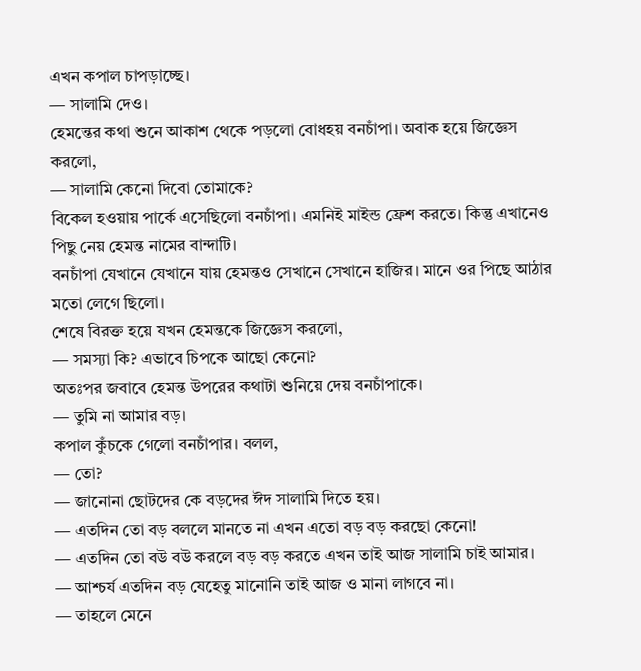এখন কপাল চাপড়াচ্ছে।
— সালামি দেও।
হেমন্তের কথা শুনে আকাশ থেকে পড়লো বোধহয় বনচাঁপা। অবাক হয়ে জিজ্ঞেস করলো,
— সালামি কেনো দিবো তোমাকে?
বিকেল হওয়ায় পার্কে এসেছিলো বনচাঁপা। এমনিই মাইন্ড ফ্রেশ করতে। কিন্তু এখানেও পিছু নেয় হেমন্ত নামের বান্দাটি।
বনচাঁপা যেখানে যেখানে যায় হেমন্তও সেখানে সেখানে হাজির। মানে ওর পিছে আঠার মতো লেগে ছিলো।
শেষে বিরক্ত হয়ে যখন হেমন্তকে জিজ্ঞেস করলো,
— সমস্যা কি? এভাবে চিপকে আছো কেনো?
অতঃপর জবাবে হেমন্ত উপরের কথাটা শুনিয়ে দেয় বনচাঁপাকে।
— তুমি না আমার বড়।
কপাল কুঁচকে গেলো বনচাঁপার। বলল,
— তো?
— জানোনা ছোটদের কে বড়দের ঈদ সালামি দিতে হয়।
— এতদিন তো বড় বললে মানতে না এখন এতো বড় বড় করছো কেনো!
— এতদিন তো বউ বউ করলে বড় বড় করতে এখন তাই আজ সালামি চাই আমার।
— আশ্চর্য এতদিন বড় যেহেতু মানোনি তাই আজ ও মানা লাগবে না।
— তাহলে মেনে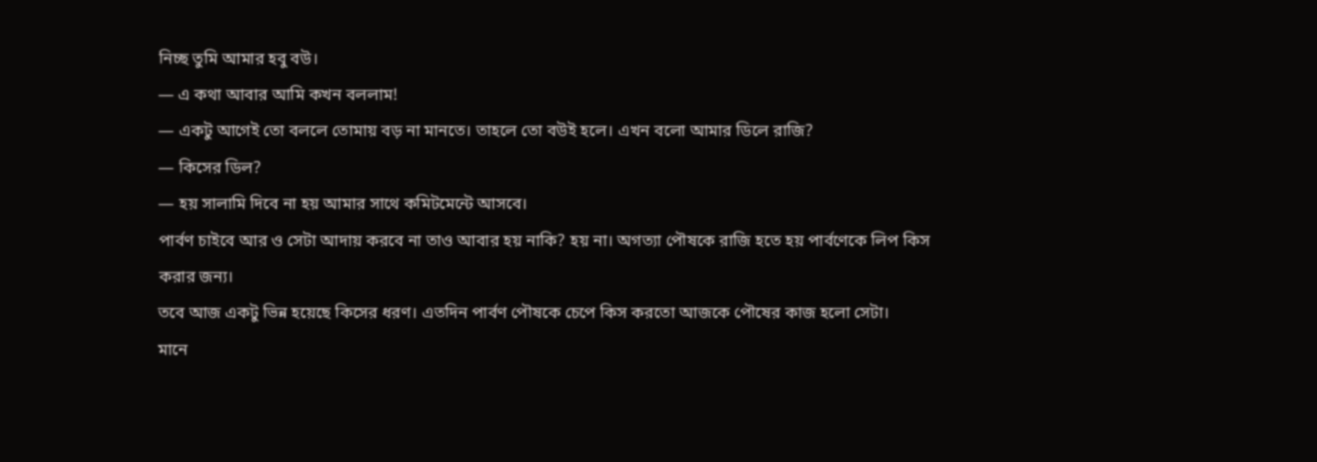নিচ্ছ তুমি আমার হবু বউ।
— এ কথা আবার আমি কখন বললাম!
— একটু আগেই তো বললে তোমায় বড় না মানতে। তাহলে তো বউই হলে। এখন বলো আমার ডিলে রাজি?
— কিসের ডিল?
— হয় সালামি দিবে না হয় আমার সাথে কমিটমেন্টে আসবে।
পার্বণ চাইবে আর ও সেটা আদায় করবে না তাও আবার হয় নাকি? হয় না। অগত্যা পৌষকে রাজি হতে হয় পার্বণেকে লিপ কিস করার জন্য।
তবে আজ একটু ভিন্ন হয়েছে কিসের ধরণ। এতদিন পার্বণ পৌষকে চেপে কিস করতো আজকে পৌষের কাজ হলো সেটা।
মানে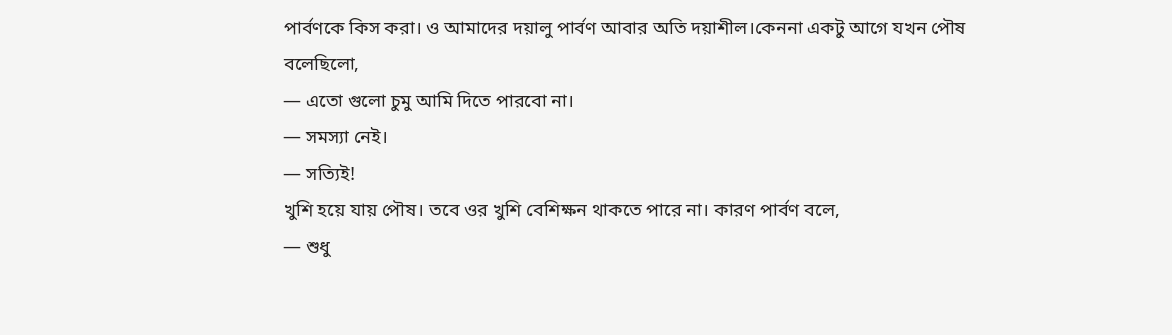পার্বণকে কিস করা। ও আমাদের দয়ালু পার্বণ আবার অতি দয়াশীল।কেননা একটু আগে যখন পৌষ বলেছিলো,
— এতো গুলো চুমু আমি দিতে পারবো না।
— সমস্যা নেই।
— সত্যিই!
খুশি হয়ে যায় পৌষ। তবে ওর খুশি বেশিক্ষন থাকতে পারে না। কারণ পার্বণ বলে,
— শুধু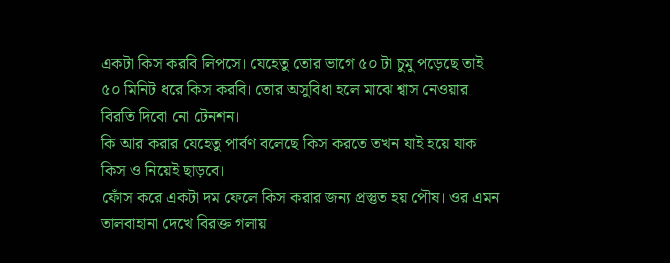একটা কিস করবি লিপসে। যেহেতু তোর ভাগে ৫০ টা চুমু পড়েছে তাই ৫০ মিনিট ধরে কিস করবি। তোর অসুবিধা হলে মাঝে শ্বাস নেওয়ার বিরতি দিবো নো টেনশন।
কি আর করার যেহেতু পার্বণ বলেছে কিস করতে তখন যাই হয়ে যাক কিস ও নিয়েই ছাড়বে।
ফোঁস করে একটা দম ফেলে কিস করার জন্য প্রস্তুত হয় পৌষ। ওর এমন তালবাহানা দেখে বিরক্ত গলায়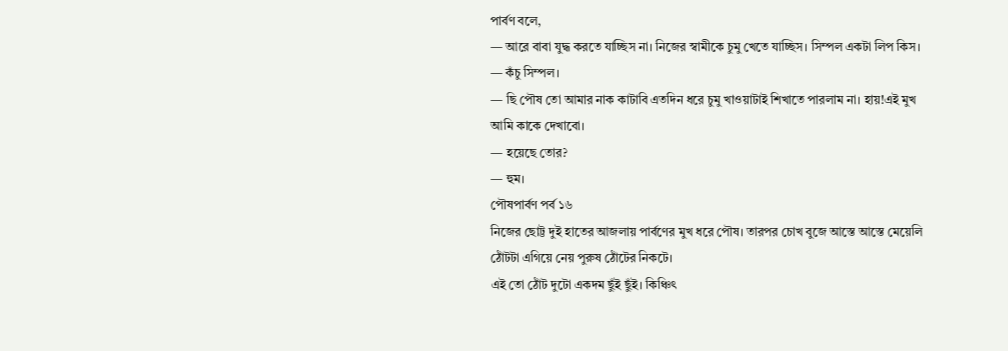পার্বণ বলে,
— আরে বাবা যুদ্ধ করতে যাচ্ছিস না। নিজের স্বামীকে চুমু খেতে যাচ্ছিস। সিম্পল একটা লিপ কিস।
— কঁচু সিম্পল।
— ছি পৌষ তো আমার নাক কাটাবি এতদিন ধরে চুমু খাওয়াটাই শিখাতে পারলাম না। হায়!এই মুখ আমি কাকে দেখাবো।
— হয়েছে তোর?
— হুম।
পৌষপার্বণ পর্ব ১৬
নিজের ছোট্ট দুই হাতের আজলায় পার্বণের মুখ ধরে পৌষ। তারপর চোখ বুজে আস্তে আস্তে মেয়েলি ঠোঁটটা এগিয়ে নেয় পুরুষ ঠোঁটের নিকটে।
এই তো ঠোঁট দুটো একদম ছুঁই ছুঁই। কিঞ্চিৎ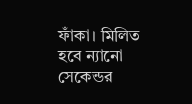ফাঁকা। মিলিত হবে ন্যানো সেকেন্ডর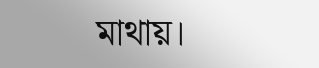মাথায়।